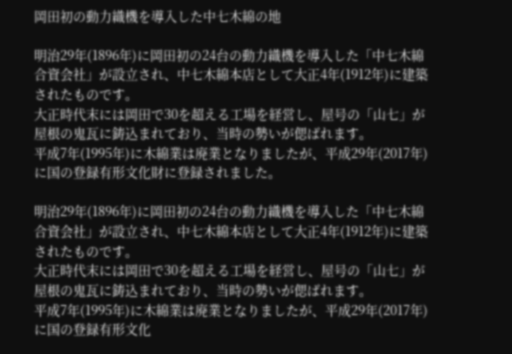岡田初の動力織機を導入した中七木綿の地

明治29年(1896年)に岡田初の24台の動力織機を導入した「中七木綿合資会社」が設立され、中七木綿本店として大正4年(1912年)に建築されたものです。
大正時代末には岡田で30を超える工場を経営し、屋号の「山七」が屋根の鬼瓦に鋳込まれており、当時の勢いが偲ばれます。
平成7年(1995年)に木綿業は廃業となりましたが、平成29年(2017年)に国の登録有形文化財に登録されました。

明治29年(1896年)に岡田初の24台の動力織機を導入した「中七木綿合資会社」が設立され、中七木綿本店として大正4年(1912年)に建築されたものです。
大正時代末には岡田で30を超える工場を経営し、屋号の「山七」が屋根の鬼瓦に鋳込まれており、当時の勢いが偲ばれます。
平成7年(1995年)に木綿業は廃業となりましたが、平成29年(2017年)に国の登録有形文化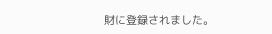財に登録されました。